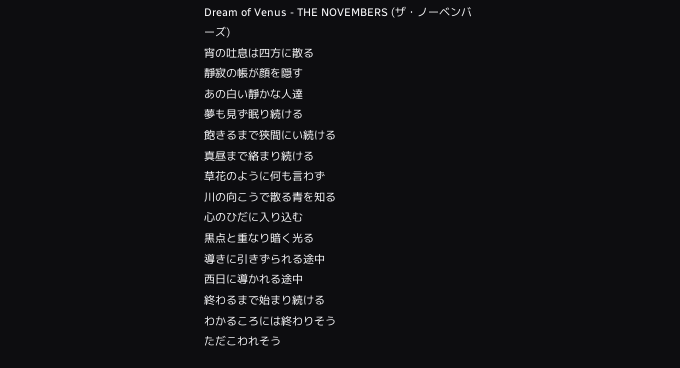Dream of Venus - THE NOVEMBERS (ザ・ノーベンバーズ)
宵の吐息は四方に散る
靜寂の帳が顔を隠す
あの白い靜かな人達
夢も見ず眠り続ける
飽きるまで狹間にい続ける
真昼まで絡まり続ける
草花のように何も言わず
川の向こうで散る青を知る
心のひだに入り込む
黒点と重なり暗く光る
導きに引きずられる途中
西日に導かれる途中
終わるまで始まり続ける
わかるころには終わりそう
ただこわれそう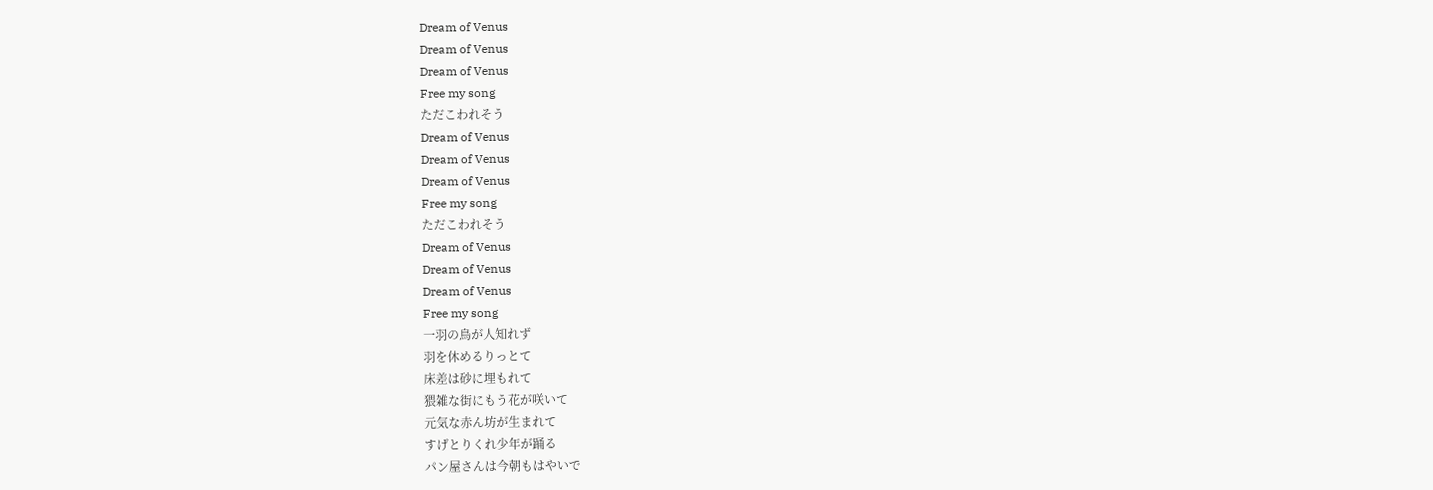Dream of Venus
Dream of Venus
Dream of Venus
Free my song
ただこわれそう
Dream of Venus
Dream of Venus
Dream of Venus
Free my song
ただこわれそう
Dream of Venus
Dream of Venus
Dream of Venus
Free my song
一羽の鳥が人知れず
羽を休めるりっとて
床差は砂に埋もれて
猥雑な街にもう花が咲いて
元気な赤ん坊が生まれて
すげとりくれ少年が踊る
パン屋さんは今朝もはやいで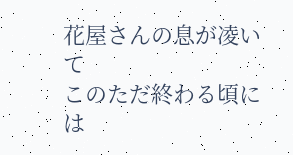花屋さんの息が凌いて
このただ終わる頃には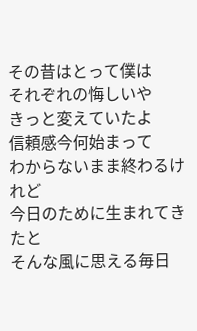その昔はとって僕は
それぞれの悔しいや
きっと変えていたよ
信頼感今何始まって
わからないまま終わるけれど
今日のために生まれてきたと
そんな風に思える毎日